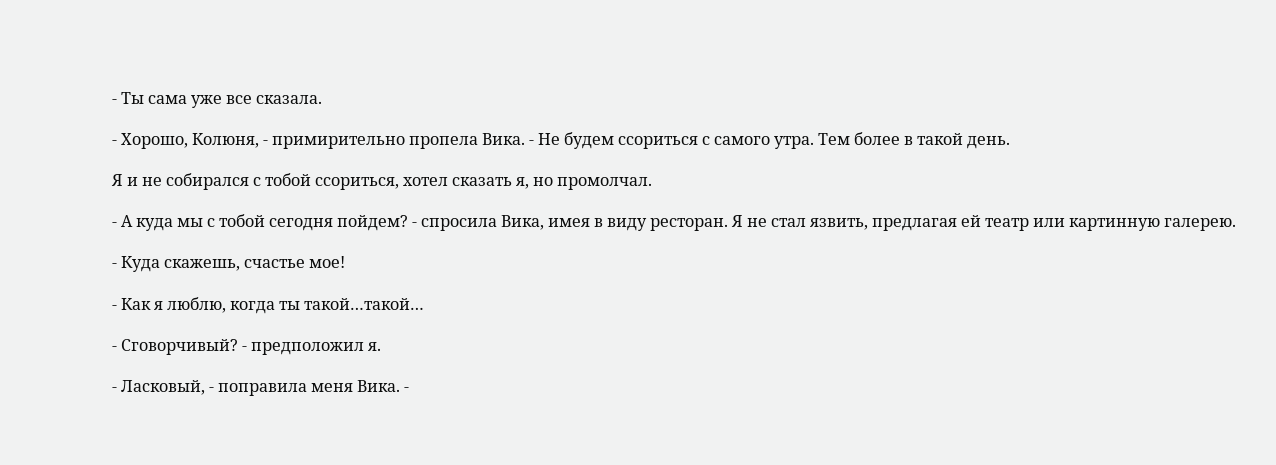- Ты сама уже все сказала.

- Хорошо, Колюня, - примирительно пропела Вика. - Не будем ссориться с самого утра. Тем более в такой день.

Я и не собирался с тобой ссориться, хотел сказать я, но промолчал.

- А куда мы с тобой сегодня пойдем? - спросила Вика, имея в виду ресторан. Я не стал язвить, предлагая ей театр или картинную галерею.

- Куда скажешь, счастье мое!

- Как я люблю, когда ты такой…такой…

- Сговорчивый? - предположил я.

- Ласковый, - поправила меня Вика. -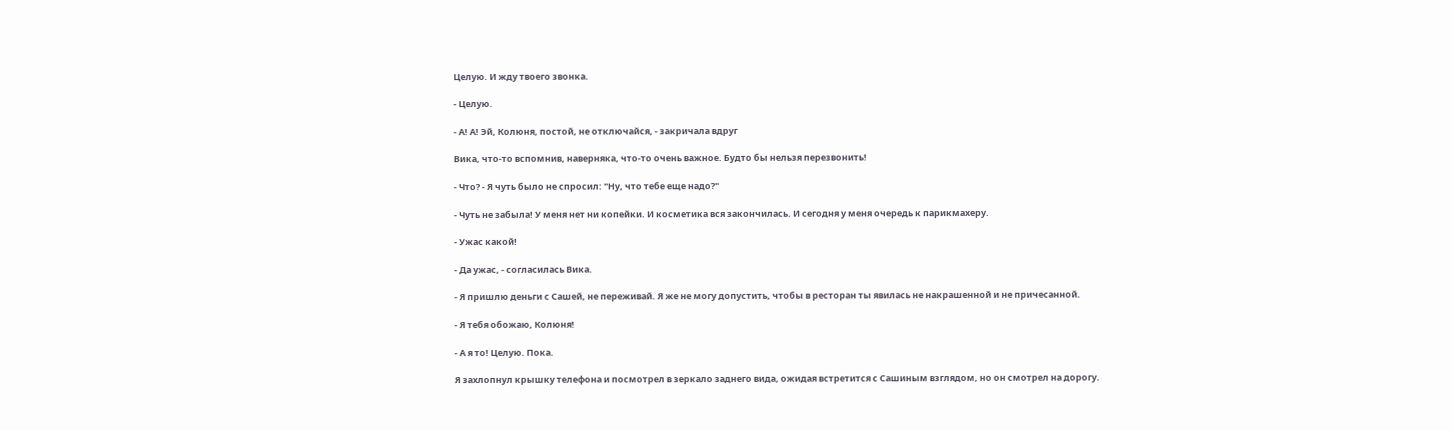Целую. И жду твоего звонка.

- Целую.

- А! А! Эй, Колюня, постой, не отключайся, - закричала вдруг

Вика, что-то вспомнив, наверняка, что-то очень важное. Будто бы нельзя перезвонить!

- Что? - Я чуть было не спросил: "Ну, что тебе еще надо?"

- Чуть не забыла! У меня нет ни копейки. И косметика вся закончилась. И сегодня у меня очередь к парикмахеру.

- Ужас какой!

- Да ужас, - согласилась Вика.

- Я пришлю деньги с Сашей, не переживай. Я же не могу допустить, чтобы в ресторан ты явилась не накрашенной и не причесанной.

- Я тебя обожаю, Колюня!

- А я то! Целую. Пока.

Я захлопнул крышку телефона и посмотрел в зеркало заднего вида, ожидая встретится с Сашиным взглядом, но он смотрел на дорогу.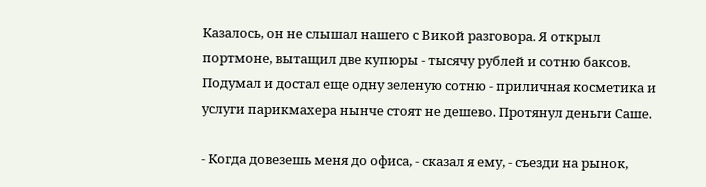Казалось, он не слышал нашего с Викой разговора. Я открыл портмоне, вытащил две купюры - тысячу рублей и сотню баксов. Подумал и достал еще одну зеленую сотню - приличная косметика и услуги парикмахера нынче стоят не дешево. Протянул деньги Саше.

- Когда довезешь меня до офиса, - сказал я ему, - съезди на рынок,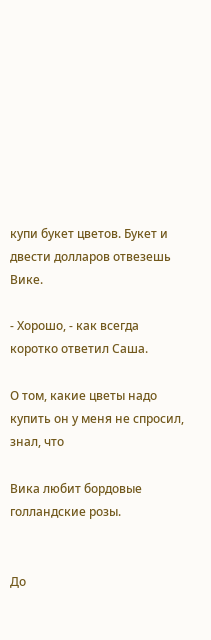купи букет цветов. Букет и двести долларов отвезешь Вике.

- Хорошо, - как всегда коротко ответил Саша.

О том, какие цветы надо купить он у меня не спросил, знал, что

Вика любит бордовые голландские розы.


До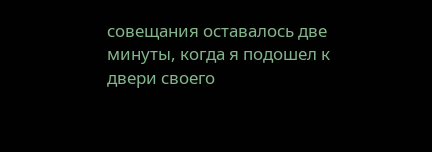совещания оставалось две минуты, когда я подошел к двери своего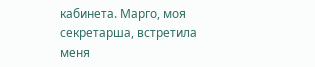кабинета. Марго, моя секретарша, встретила меня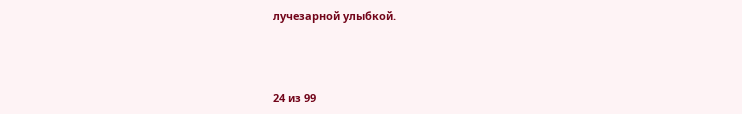лучезарной улыбкой.



24 из 99